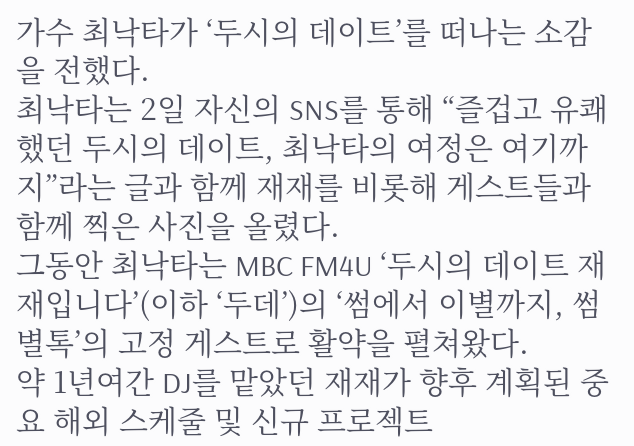가수 최낙타가 ‘두시의 데이트’를 떠나는 소감을 전했다.
최낙타는 2일 자신의 SNS를 통해 “즐겁고 유쾌했던 두시의 데이트, 최낙타의 여정은 여기까지”라는 글과 함께 재재를 비롯해 게스트들과 함께 찍은 사진을 올렸다.
그동안 최낙타는 MBC FM4U ‘두시의 데이트 재재입니다’(이하 ‘두데’)의 ‘썸에서 이별까지, 썸별톡’의 고정 게스트로 활약을 펼쳐왔다.
약 1년여간 DJ를 맡았던 재재가 향후 계획된 중요 해외 스케줄 및 신규 프로젝트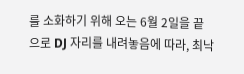를 소화하기 위해 오는 6월 2일을 끝으로 DJ 자리를 내려놓음에 따라, 최낙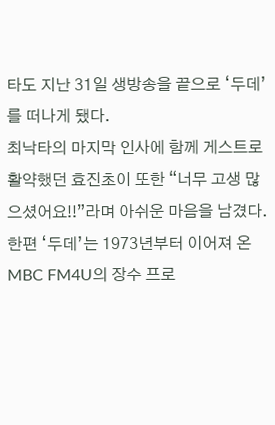타도 지난 31일 생방송을 끝으로 ‘두데’를 떠나게 됐다.
최낙타의 마지막 인사에 함께 게스트로 활약했던 효진초이 또한 “너무 고생 많으셨어요!!”라며 아쉬운 마음을 남겼다.
한편 ‘두데’는 1973년부터 이어져 온 MBC FM4U의 장수 프로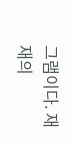그램이다. 재재의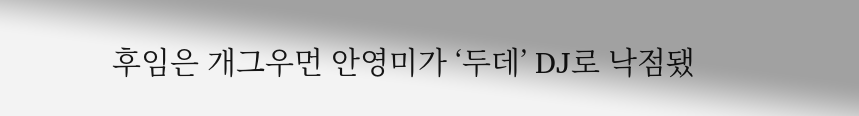후임은 개그우먼 안영미가 ‘두데’ DJ로 낙점됐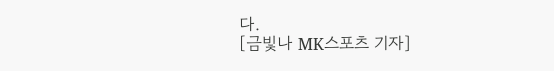다.
[금빛나 MK스포츠 기자]